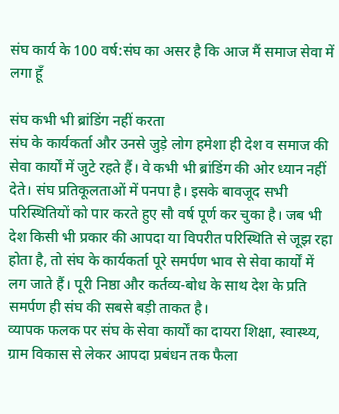संघ कार्य के 100 वर्ष:संघ का असर है कि आज मैं समाज सेवा में लगा हूँ

संघ कभी भी ब्रांडिंग नहीं करता
संघ के कार्यकर्ता और उनसे जुड़े लोग हमेशा ही देश व समाज की सेवा कार्यों में जुटे रहते हैं। वे कभी भी ब्रांडिंग की ओर ध्यान नहीं देते। संघ प्रतिकूलताओं में पनपा है। इसके बावजूद सभी परिस्थितियों को पार करते हुए सौ वर्ष पूर्ण कर चुका है। जब भी देश किसी भी प्रकार की आपदा या विपरीत परिस्थिति से जूझ रहा होता है, तो संघ के कार्यकर्ता पूरे समर्पण भाव से सेवा कार्यों में लग जाते हैं। पूरी निष्ठा और कर्तव्य-बोध के साथ देश के प्रति समर्पण ही संघ की सबसे बड़ी ताकत है।
व्यापक फलक पर संघ के सेवा कार्यों का दायरा शिक्षा, स्वास्थ्य, ग्राम विकास से लेकर आपदा प्रबंधन तक फैला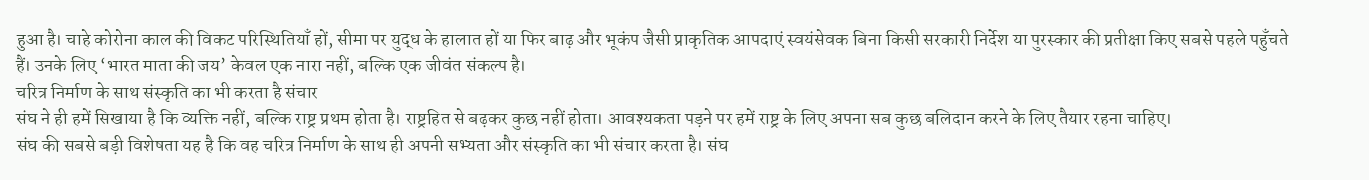हुआ है। चाहे कोरोना काल की विकट परिस्थितियाँ हों, सीमा पर युद्ध के हालात हों या फिर बाढ़ और भूकंप जैसी प्राकृतिक आपदाएं स्वयंसेवक बिना किसी सरकारी निर्देश या पुरस्कार की प्रतीक्षा किए सबसे पहले पहुँचते हैं। उनके लिए ‘भारत माता की जय’ केवल एक नारा नहीं, बल्कि एक जीवंत संकल्प है।
चरित्र निर्माण के साथ संस्कृति का भी करता है संचार
संघ ने ही हमें सिखाया है कि व्यक्ति नहीं, बल्कि राष्ट्र प्रथम होता है। राष्ट्रहित से बढ़कर कुछ नहीं होता। आवश्यकता पड़ने पर हमें राष्ट्र के लिए अपना सब कुछ बलिदान करने के लिए तैयार रहना चाहिए।
संघ की सबसे बड़ी विशेषता यह है कि वह चरित्र निर्माण के साथ ही अपनी सभ्यता और संस्कृति का भी संचार करता है। संघ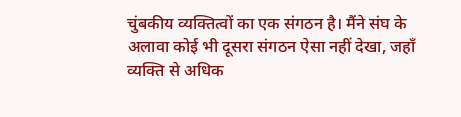चुंबकीय व्यक्तित्वों का एक संगठन है। मैंने संघ के अलावा कोई भी दूसरा संगठन ऐसा नहीं देखा, जहाँ व्यक्ति से अधिक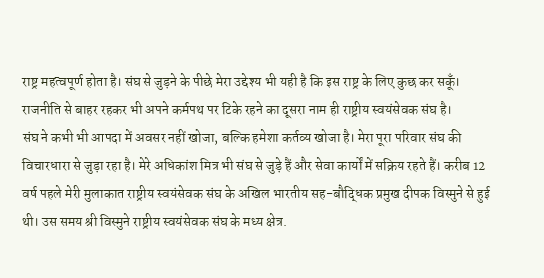राष्ट्र महत्वपूर्ण होता है। संघ से जुड़ने के पीछे मेरा उद्देश्य भी यही है कि इस राष्ट्र के लिए कुछ कर सकूँ। राजनीति से बाहर रहकर भी अपने कर्मपथ पर टिके रहने का दूसरा नाम ही राष्ट्रीय स्वयंसेवक संघ है।
संघ ने कभी भी आपदा में अवसर नहीं खोजा, बल्कि हमेशा कर्तव्य खोजा है। मेरा पूरा परिवार संघ की विचारधारा से जुड़ा रहा है। मेरे अधिकांश मित्र भी संघ से जुड़े हैं और सेवा कार्यों में सक्रिय रहते हैं। करीब 12 वर्ष पहले मेरी मुलाकात राष्ट्रीय स्वयंसेवक संघ के अखिल भारतीय सह-बौद्धिक प्रमुख दीपक विस्मुने से हुई थी। उस समय श्री विस्मुने राष्ट्रीय स्वयंसेवक संघ के मध्य क्षेत्र.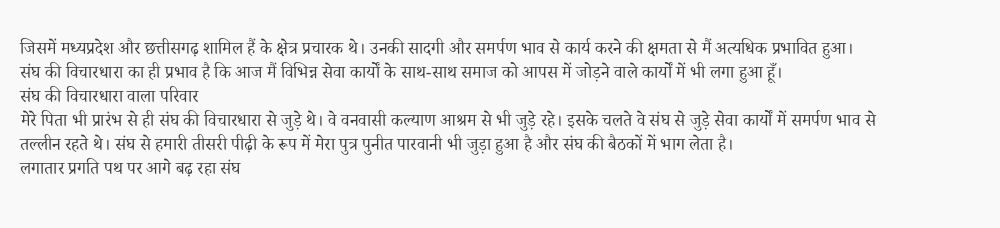जिसमें मध्यप्रदेश और छत्तीसगढ़ शामिल हैं के क्षेत्र प्रचारक थे। उनकी सादगी और समर्पण भाव से कार्य करने की क्षमता से मैं अत्यधिक प्रभावित हुआ।
संघ की विचारधारा का ही प्रभाव है कि आज मैं विभिन्न सेवा कार्यों के साथ-साथ समाज को आपस में जोड़ने वाले कार्यों में भी लगा हुआ हूँ।
संघ की विचारधारा वाला परिवार
मेरे पिता भी प्रारंभ से ही संघ की विचारधारा से जुड़े थे। वे वनवासी कल्याण आश्रम से भी जुड़े रहे। इसके चलते वे संघ से जुड़े सेवा कार्यों में समर्पण भाव से तल्लीन रहते थे। संघ से हमारी तीसरी पीढ़ी के रूप में मेरा पुत्र पुनीत पारवानी भी जुड़ा हुआ है और संघ की बैठकों में भाग लेता है।
लगातार प्रगति पथ पर आगे बढ़ रहा संघ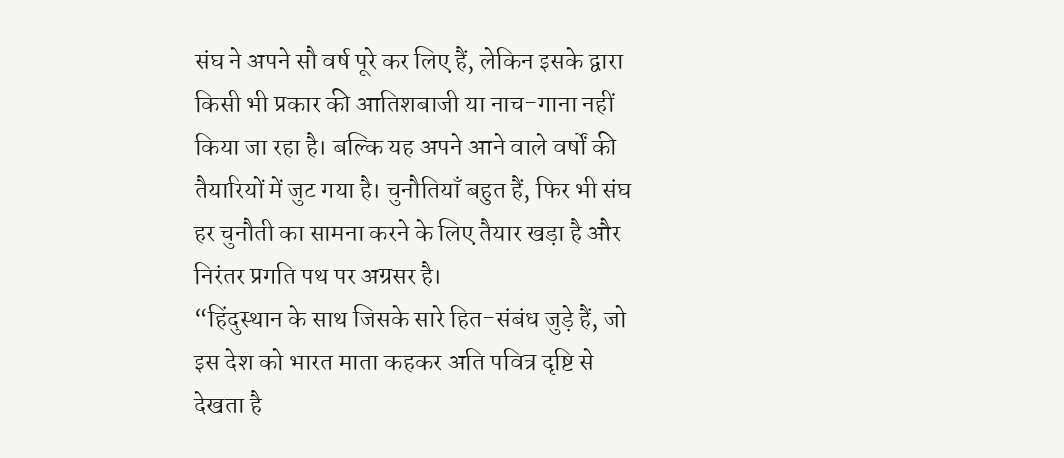संघ ने अपने सौ वर्ष पूरे कर लिए हैं, लेकिन इसके द्वारा किसी भी प्रकार की आतिशबाजी या नाच-गाना नहीं किया जा रहा है। बल्कि यह अपने आने वाले वर्षों की तैयारियों में जुट गया है। चुनौतियाँ बहुत हैं, फिर भी संघ हर चुनौती का सामना करने के लिए तैयार खड़ा है और निरंतर प्रगति पथ पर अग्रसर है।
“हिंदुस्थान के साथ जिसके सारे हित-संबंध जुड़े हैं, जो इस देश को भारत माता कहकर अति पवित्र दृष्टि से देखता है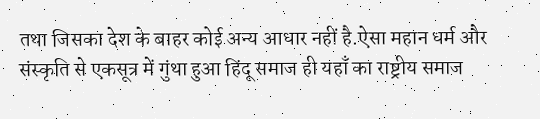तथा जिसका देश के बाहर कोई अन्य आधार नहीं है.ऐसा महान धर्म और संस्कृति से एकसूत्र में गुंथा हुआ हिंदू समाज ही यहाँ का राष्ट्रीय समाज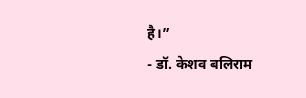है।”
- डॉ. केशव बलिराम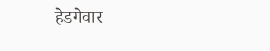हेडगेवार